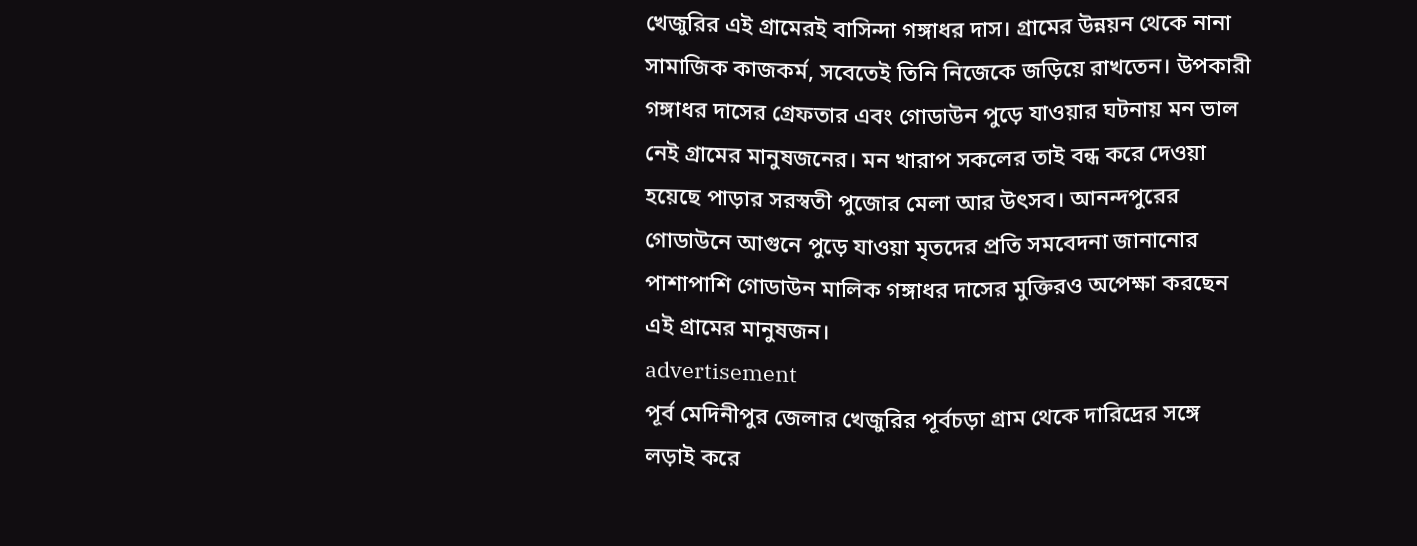খেজুরির এই গ্রামেরই বাসিন্দা গঙ্গাধর দাস। গ্রামের উন্নয়ন থেকে নানা সামাজিক কাজকর্ম, সবেতেই তিনি নিজেকে জড়িয়ে রাখতেন। উপকারী গঙ্গাধর দাসের গ্রেফতার এবং গোডাউন পুড়ে যাওয়ার ঘটনায় মন ভাল নেই গ্রামের মানুষজনের। মন খারাপ সকলের তাই বন্ধ করে দেওয়া হয়েছে পাড়ার সরস্বতী পুজোর মেলা আর উৎসব। আনন্দপুরের গোডাউনে আগুনে পুড়ে যাওয়া মৃতদের প্রতি সমবেদনা জানানোর পাশাপাশি গোডাউন মালিক গঙ্গাধর দাসের মুক্তিরও অপেক্ষা করছেন এই গ্রামের মানুষজন।
advertisement
পূর্ব মেদিনীপুর জেলার খেজুরির পূর্বচড়া গ্রাম থেকে দারিদ্রের সঙ্গে লড়াই করে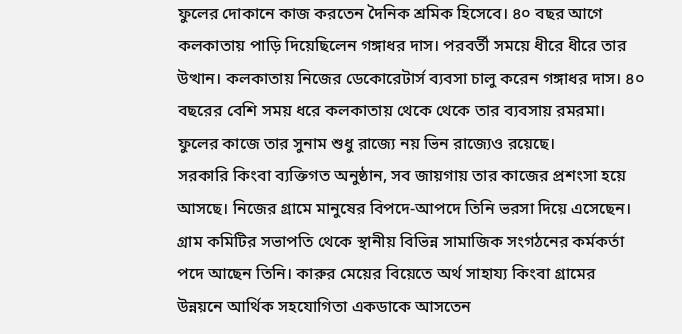ফুলের দোকানে কাজ করতেন দৈনিক শ্রমিক হিসেবে। ৪০ বছর আগে কলকাতায় পাড়ি দিয়েছিলেন গঙ্গাধর দাস। পরবর্তী সময়ে ধীরে ধীরে তার উত্থান। কলকাতায় নিজের ডেকোরেটার্স ব্যবসা চালু করেন গঙ্গাধর দাস। ৪০ বছরের বেশি সময় ধরে কলকাতায় থেকে থেকে তার ব্যবসায় রমরমা। ফুলের কাজে তার সুনাম শুধু রাজ্যে নয় ভিন রাজ্যেও রয়েছে।
সরকারি কিংবা ব্যক্তিগত অনুষ্ঠান, সব জায়গায় তার কাজের প্রশংসা হয়ে আসছে। নিজের গ্রামে মানুষের বিপদে-আপদে তিনি ভরসা দিয়ে এসেছেন। গ্রাম কমিটির সভাপতি থেকে স্থানীয় বিভিন্ন সামাজিক সংগঠনের কর্মকর্তা পদে আছেন তিনি। কারুর মেয়ের বিয়েতে অর্থ সাহায্য কিংবা গ্রামের উন্নয়নে আর্থিক সহযোগিতা একডাকে আসতেন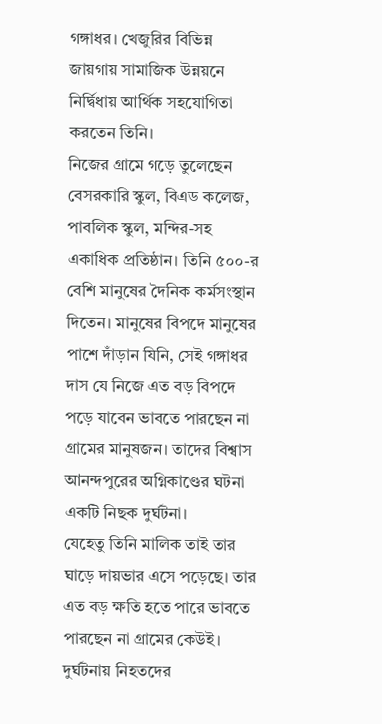গঙ্গাধর। খেজুরির বিভিন্ন জায়গায় সামাজিক উন্নয়নে নির্দ্বিধায় আর্থিক সহযোগিতা করতেন তিনি।
নিজের গ্রামে গড়ে তুলেছেন বেসরকারি স্কুল, বিএড কলেজ, পাবলিক স্কুল, মন্দির-সহ একাধিক প্রতিষ্ঠান। তিনি ৫০০-র বেশি মানুষের দৈনিক কর্মসংস্থান দিতেন। মানুষের বিপদে মানুষের পাশে দাঁড়ান যিনি, সেই গঙ্গাধর দাস যে নিজে এত বড় বিপদে পড়ে যাবেন ভাবতে পারছেন না গ্রামের মানুষজন। তাদের বিশ্বাস আনন্দপুরের অগ্নিকাণ্ডের ঘটনা একটি নিছক দুর্ঘটনা।
যেহেতু তিনি মালিক তাই তার ঘাড়ে দায়ভার এসে পড়েছে। তার এত বড় ক্ষতি হতে পারে ভাবতে পারছেন না গ্রামের কেউই। দুর্ঘটনায় নিহতদের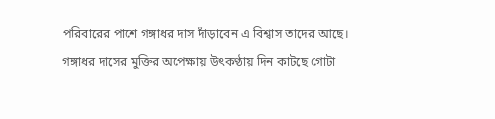পরিবারের পাশে গঙ্গাধর দাস দাঁড়াবেন এ বিশ্বাস তাদের আছে। গঙ্গাধর দাসের মুক্তির অপেক্ষায় উৎকণ্ঠায় দিন কাটছে গোটা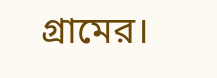গ্রামের।